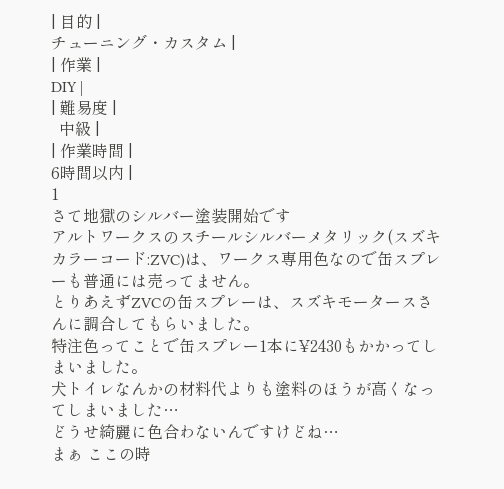| 目的 |
チューニング・カスタム |
| 作業 |
DIY |
| 難易度 |
  中級 |
| 作業時間 |
6時間以内 |
1
さて地獄のシルバー塗装開始です
アルトワークスのスチールシルバーメタリック(スズキカラーコード:ZVC)は、ワークス専用色なので缶スプレーも普通には売ってません。
とりあえずZVCの缶スプレーは、スズキモータースさんに調合してもらいました。
特注色ってことで缶スプレー1本に¥2430もかかってしまいました。
犬トイレなんかの材料代よりも塗料のほうが高くなってしまいました…
どうせ綺麗に色合わないんですけどね…
まぁ ここの時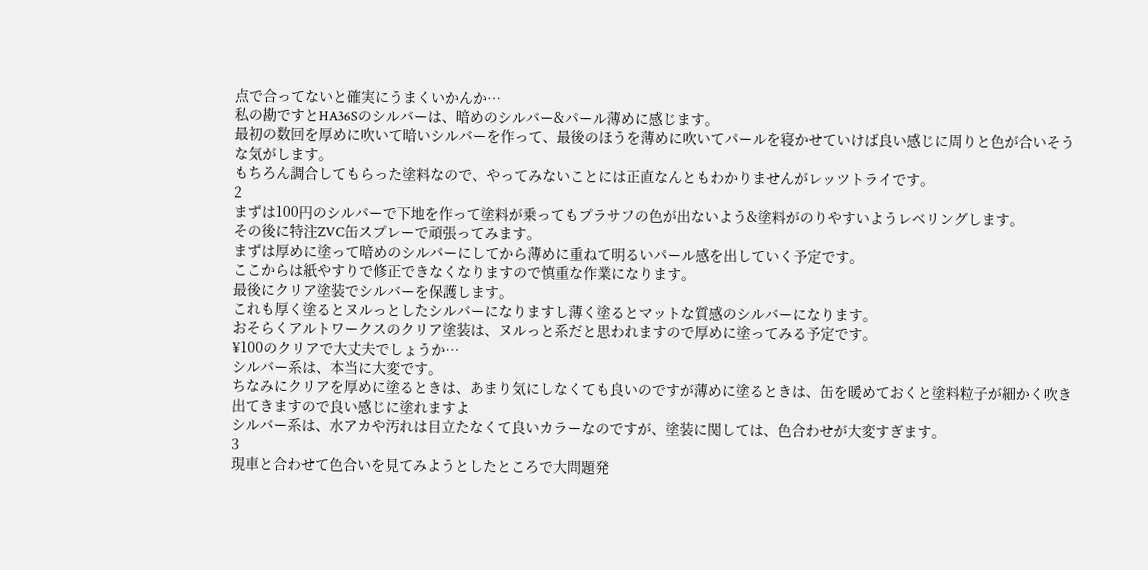点で合ってないと確実にうまくいかんか…
私の勘ですとHA36Sのシルバーは、暗めのシルバー&パール薄めに感じます。
最初の数回を厚めに吹いて暗いシルバーを作って、最後のほうを薄めに吹いてパールを寝かせていけば良い感じに周りと色が合いそうな気がします。
もちろん調合してもらった塗料なので、やってみないことには正直なんともわかりませんがレッツトライです。
2
まずは100円のシルバーで下地を作って塗料が乗ってもプラサフの色が出ないよう&塗料がのりやすいようレベリングします。
その後に特注ZVC缶スプレーで頑張ってみます。
まずは厚めに塗って暗めのシルバーにしてから薄めに重ねて明るいパール感を出していく予定です。
ここからは紙やすりで修正できなくなりますので慎重な作業になります。
最後にクリア塗装でシルバーを保護します。
これも厚く塗るとヌルっとしたシルバーになりますし薄く塗るとマットな質感のシルバーになります。
おそらくアルトワークスのクリア塗装は、ヌルっと系だと思われますので厚めに塗ってみる予定です。
¥100のクリアで大丈夫でしょうか…
シルバー系は、本当に大変です。
ちなみにクリアを厚めに塗るときは、あまり気にしなくても良いのですが薄めに塗るときは、缶を暖めておくと塗料粒子が細かく吹き出てきますので良い感じに塗れますよ
シルバー系は、水アカや汚れは目立たなくて良いカラーなのですが、塗装に関しては、色合わせが大変すぎます。
3
現車と合わせて色合いを見てみようとしたところで大問題発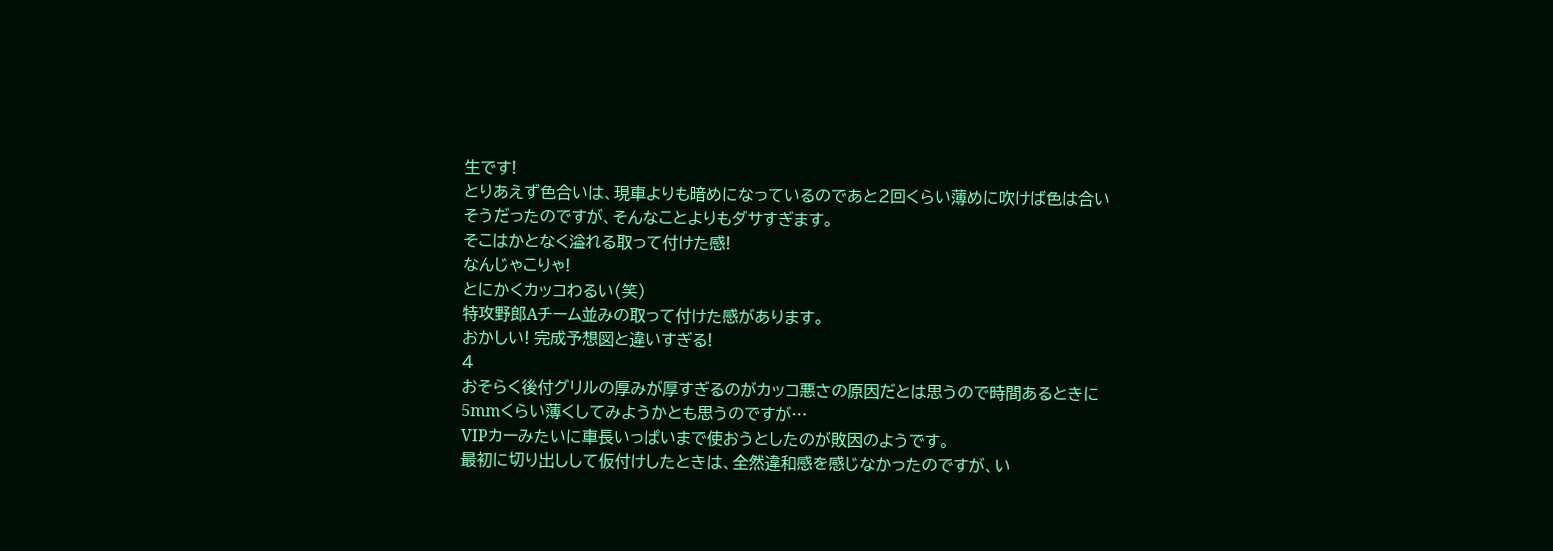生です!
とりあえず色合いは、現車よりも暗めになっているのであと2回くらい薄めに吹けば色は合いそうだったのですが、そんなことよりもダサすぎます。
そこはかとなく溢れる取って付けた感!
なんじゃこりゃ!
とにかくカッコわるい(笑)
特攻野郎Aチーム並みの取って付けた感があります。
おかしい! 完成予想図と違いすぎる!
4
おそらく後付グリルの厚みが厚すぎるのがカッコ悪さの原因だとは思うので時間あるときに5mmくらい薄くしてみようかとも思うのですが…
VIPカーみたいに車長いっぱいまで使おうとしたのが敗因のようです。
最初に切り出しして仮付けしたときは、全然違和感を感じなかったのですが、い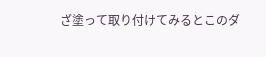ざ塗って取り付けてみるとこのダ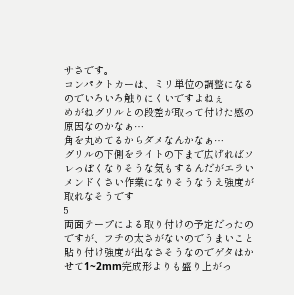サさです。
コンパクトカーは、ミリ単位の調整になるのでいろいろ触りにくいですよねぇ
めがねグリルとの段差が取って付けた感の原因なのかなぁ…
角を丸めてるからダメなんかなぁ…
グリルの下側をライトの下まで広げればソレっぽくなりそうな気もするんだがエラいメンドくさい作業になりそうなうえ強度が取れなそうです
5
両面テープによる取り付けの予定だったのですが、フチの太さがないのでうまいこと貼り付け強度が出なさそうなのでゲタはかせて1~2mm完成形よりも盛り上がっ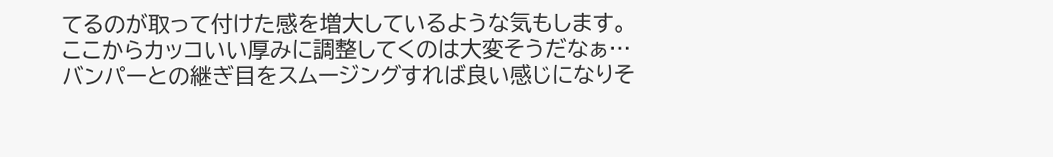てるのが取って付けた感を増大しているような気もします。
ここからカッコいい厚みに調整してくのは大変そうだなぁ…
バンパーとの継ぎ目をスムージングすれば良い感じになりそ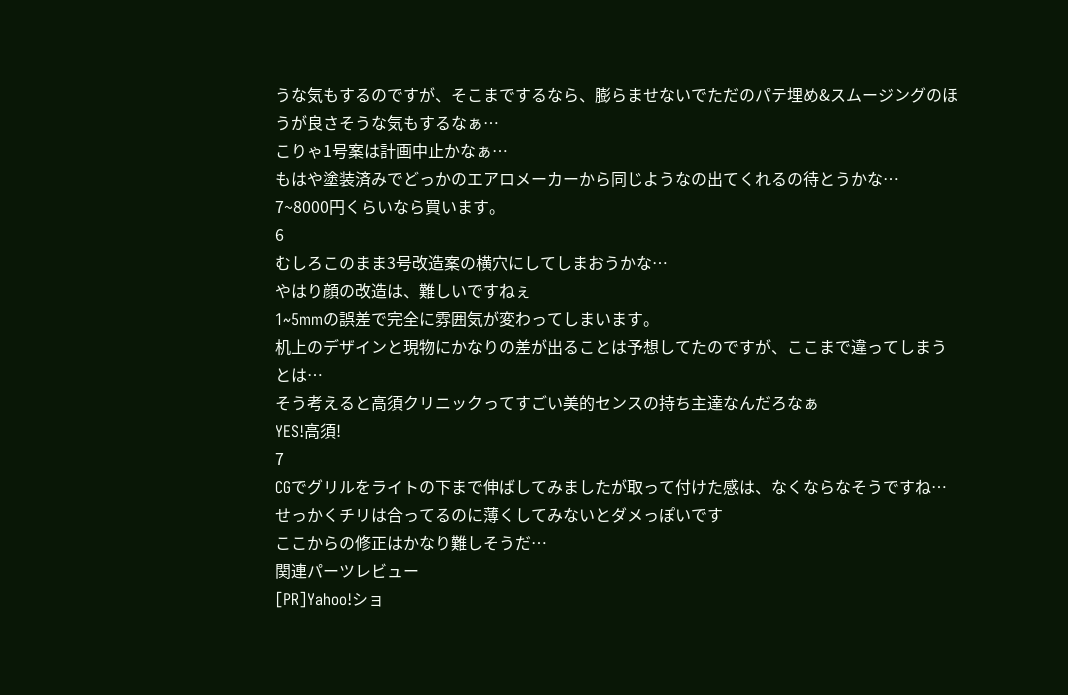うな気もするのですが、そこまでするなら、膨らませないでただのパテ埋め&スムージングのほうが良さそうな気もするなぁ…
こりゃ1号案は計画中止かなぁ…
もはや塗装済みでどっかのエアロメーカーから同じようなの出てくれるの待とうかな…
7~8000円くらいなら買います。
6
むしろこのまま3号改造案の横穴にしてしまおうかな…
やはり顔の改造は、難しいですねぇ
1~5mmの誤差で完全に雰囲気が変わってしまいます。
机上のデザインと現物にかなりの差が出ることは予想してたのですが、ここまで違ってしまうとは…
そう考えると高須クリニックってすごい美的センスの持ち主達なんだろなぁ
YES!高須!
7
CGでグリルをライトの下まで伸ばしてみましたが取って付けた感は、なくならなそうですね…
せっかくチリは合ってるのに薄くしてみないとダメっぽいです
ここからの修正はかなり難しそうだ…
関連パーツレビュー
[PR]Yahoo!ショ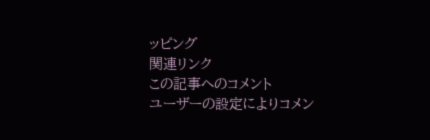ッピング
関連リンク
この記事へのコメント
ユーザーの設定によりコメン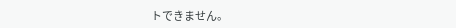トできません。